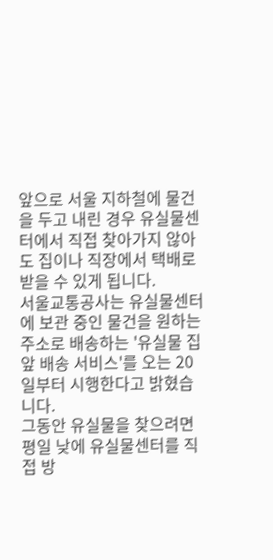앞으로 서울 지하철에 물건을 두고 내린 경우 유실물센터에서 직접 찾아가지 않아도 집이나 직장에서 택배로 받을 수 있게 됩니다.
서울교통공사는 유실물센터에 보관 중인 물건을 원하는 주소로 배송하는 '유실물 집 앞 배송 서비스'를 오는 20일부터 시행한다고 밝혔습니다.
그동안 유실물을 찾으려면 평일 낮에 유실물센터를 직접 방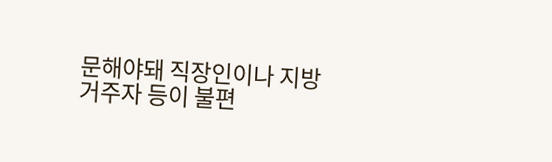문해야돼 직장인이나 지방 거주자 등이 불편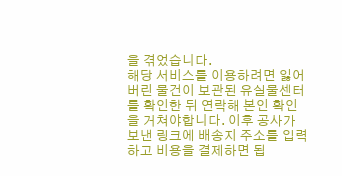을 겪었습니다.
해당 서비스를 이용하려면 잃어버린 물건이 보관된 유실물센터를 확인한 뒤 연락해 본인 확인을 거쳐야합니다. 이후 공사가 보낸 링크에 배송지 주소를 입력하고 비용을 결제하면 됩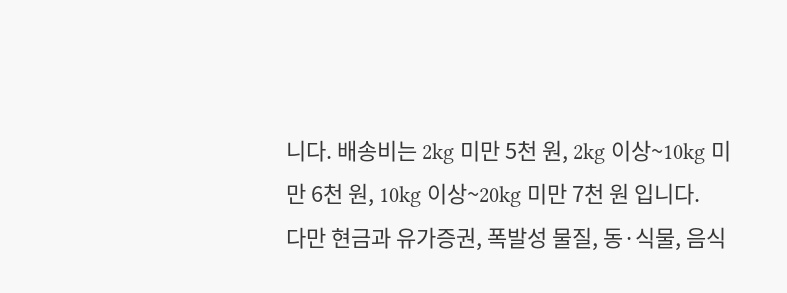니다. 배송비는 2kg 미만 5천 원, 2kg 이상~10kg 미만 6천 원, 10kg 이상~20kg 미만 7천 원 입니다.
다만 현금과 유가증권, 폭발성 물질, 동·식물, 음식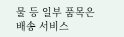물 등 일부 품목은 배송 서비스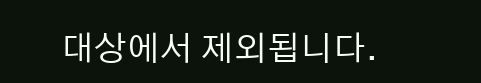대상에서 제외됩니다.